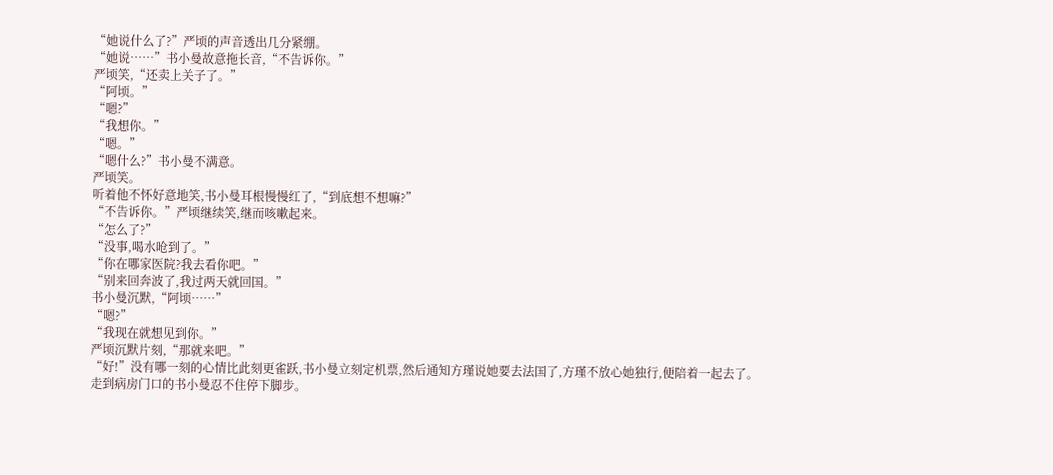“她说什么了?”严顷的声音透出几分紧绷。
“她说……”书小曼故意拖长音,“不告诉你。”
严顷笑,“还卖上关子了。”
“阿顷。”
“嗯?”
“我想你。”
“嗯。”
“嗯什么?”书小曼不满意。
严顷笑。
听着他不怀好意地笑,书小曼耳根慢慢红了,“到底想不想嘛?”
“不告诉你。”严顷继续笑,继而咳嗽起来。
“怎么了?”
“没事,喝水呛到了。”
“你在哪家医院?我去看你吧。”
“别来回奔波了,我过两天就回国。”
书小曼沉默,“阿顷……”
“嗯?”
“我现在就想见到你。”
严顷沉默片刻,“那就来吧。”
“好!”没有哪一刻的心情比此刻更雀跃,书小曼立刻定机票,然后通知方瑾说她要去法国了,方瑾不放心她独行,便陪着一起去了。
走到病房门口的书小曼忍不住停下脚步。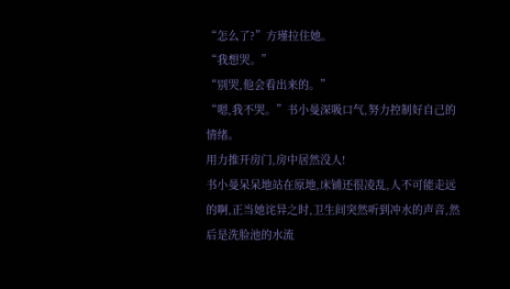“怎么了?”方瑾拉住她。
“我想哭。”
“别哭,他会看出来的。”
“嗯,我不哭。”书小曼深吸口气,努力控制好自己的情绪。
用力推开房门,房中居然没人!
书小曼呆呆地站在原地,床铺还很凌乱,人不可能走远的啊,正当她诧异之时,卫生间突然听到冲水的声音,然后是洗脸池的水流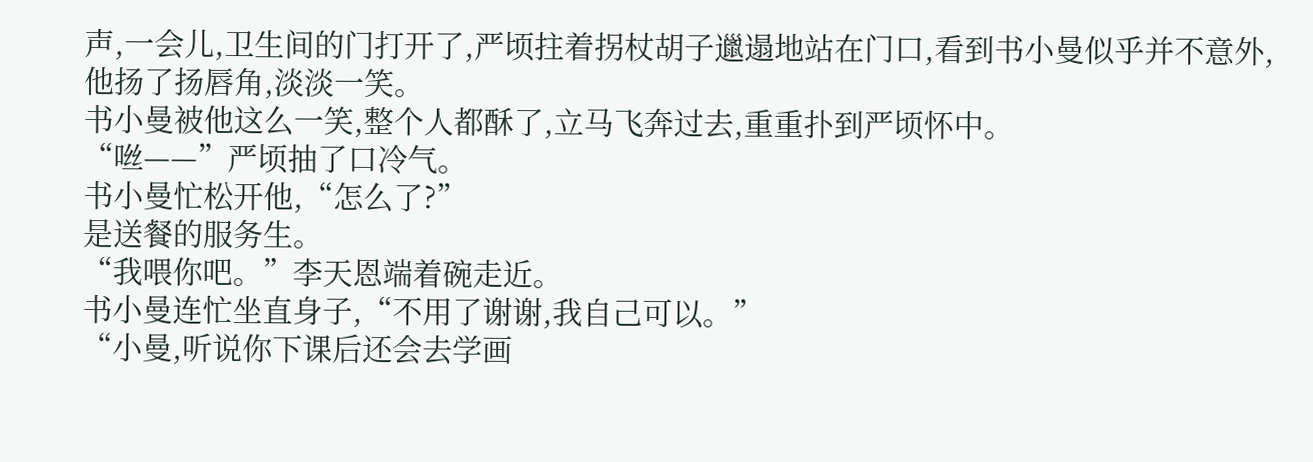声,一会儿,卫生间的门打开了,严顷拄着拐杖胡子邋遢地站在门口,看到书小曼似乎并不意外,他扬了扬唇角,淡淡一笑。
书小曼被他这么一笑,整个人都酥了,立马飞奔过去,重重扑到严顷怀中。
“咝——”严顷抽了口冷气。
书小曼忙松开他,“怎么了?”
是送餐的服务生。
“我喂你吧。”李天恩端着碗走近。
书小曼连忙坐直身子,“不用了谢谢,我自己可以。”
“小曼,听说你下课后还会去学画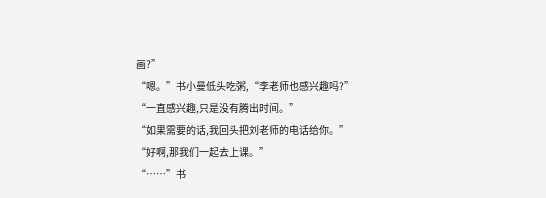画?”
“嗯。”书小曼低头吃粥,“李老师也感兴趣吗?”
“一直感兴趣,只是没有腾出时间。”
“如果需要的话,我回头把刘老师的电话给你。”
“好啊,那我们一起去上课。”
“……”书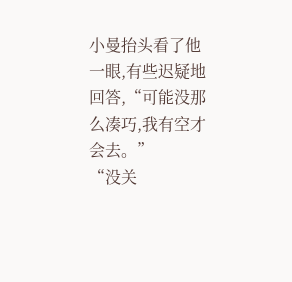小曼抬头看了他一眼,有些迟疑地回答,“可能没那么凑巧,我有空才会去。”
“没关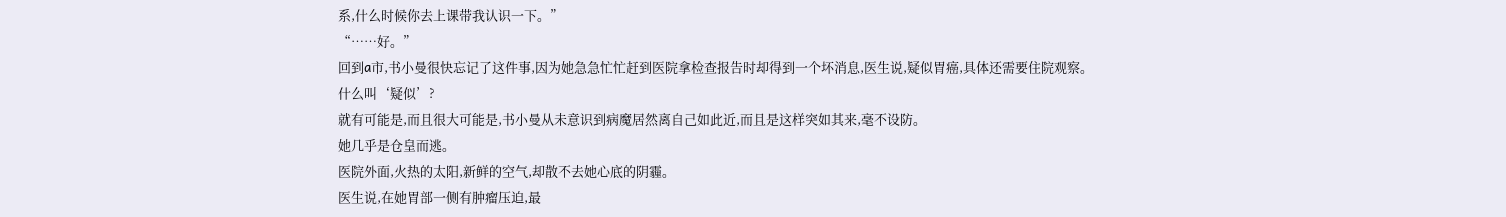系,什么时候你去上课带我认识一下。”
“……好。”
回到a市,书小曼很快忘记了这件事,因为她急急忙忙赶到医院拿检查报告时却得到一个坏消息,医生说,疑似胃癌,具体还需要住院观察。
什么叫‘疑似’?
就有可能是,而且很大可能是,书小曼从未意识到病魔居然离自己如此近,而且是这样突如其来,毫不设防。
她几乎是仓皇而逃。
医院外面,火热的太阳,新鲜的空气,却散不去她心底的阴霾。
医生说,在她胃部一侧有肿瘤压迫,最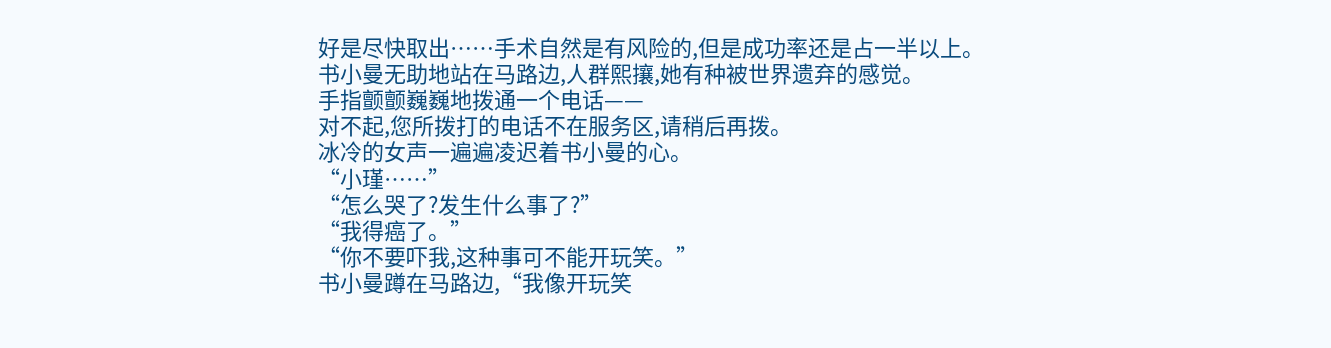好是尽快取出……手术自然是有风险的,但是成功率还是占一半以上。
书小曼无助地站在马路边,人群熙攘,她有种被世界遗弃的感觉。
手指颤颤巍巍地拨通一个电话——
对不起,您所拨打的电话不在服务区,请稍后再拨。
冰冷的女声一遍遍凌迟着书小曼的心。
“小瑾……”
“怎么哭了?发生什么事了?”
“我得癌了。”
“你不要吓我,这种事可不能开玩笑。”
书小曼蹲在马路边,“我像开玩笑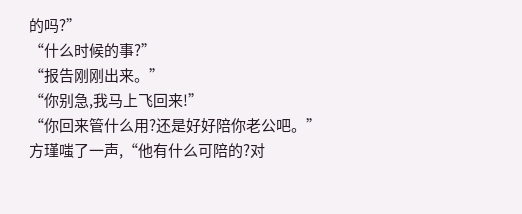的吗?”
“什么时候的事?”
“报告刚刚出来。”
“你别急,我马上飞回来!”
“你回来管什么用?还是好好陪你老公吧。”
方瑾嗤了一声,“他有什么可陪的?对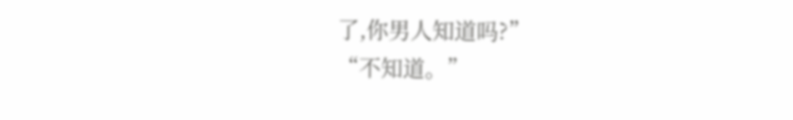了,你男人知道吗?”
“不知道。”